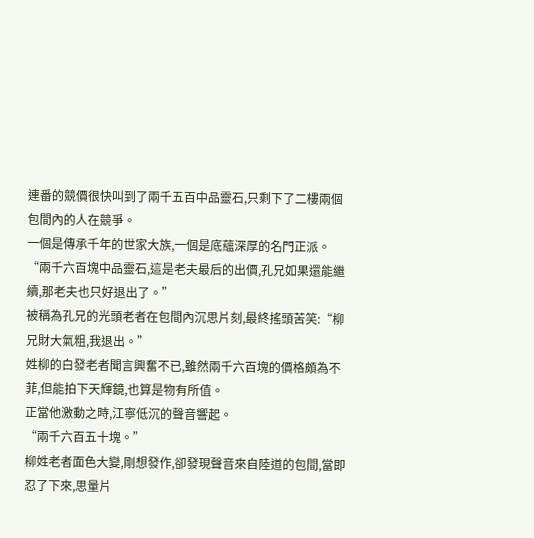連番的競價很快叫到了兩千五百中品靈石,只剩下了二樓兩個包間內的人在競爭。
一個是傳承千年的世家大族,一個是底蘊深厚的名門正派。
“兩千六百塊中品靈石,這是老夫最后的出價,孔兄如果還能繼續,那老夫也只好退出了。”
被稱為孔兄的光頭老者在包間內沉思片刻,最終搖頭苦笑:“柳兄財大氣粗,我退出。”
姓柳的白發老者聞言興奮不已,雖然兩千六百塊的價格頗為不菲,但能拍下天輝鏡,也算是物有所值。
正當他激動之時,江寧低沉的聲音響起。
“兩千六百五十塊。”
柳姓老者面色大變,剛想發作,卻發現聲音來自陸道的包間,當即忍了下來,思量片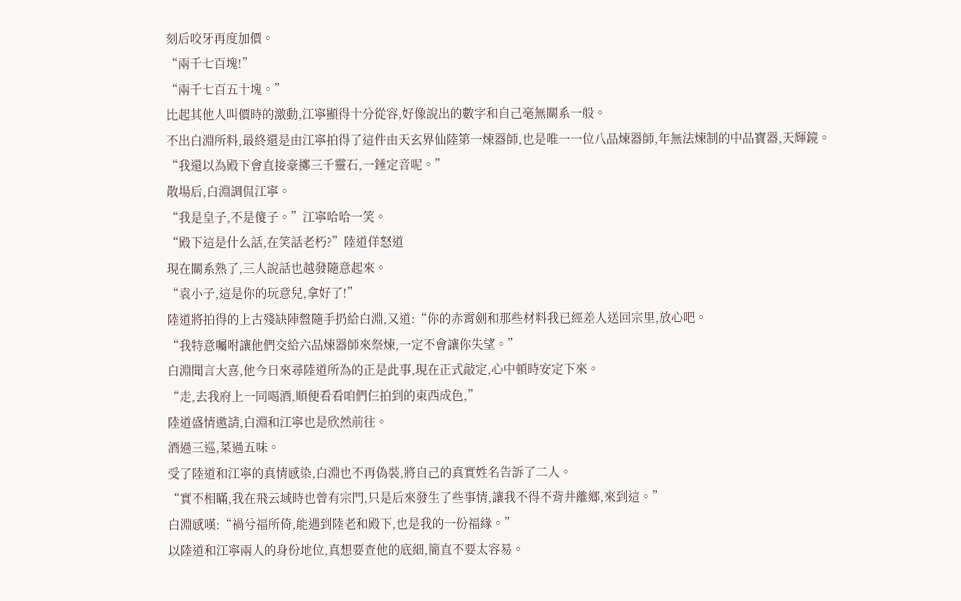刻后咬牙再度加價。
“兩千七百塊!”
“兩千七百五十塊。”
比起其他人叫價時的激動,江寧顯得十分從容,好像說出的數字和自己毫無關系一般。
不出白淵所料,最終還是由江寧拍得了這件由天玄界仙陸第一煉器師,也是唯一一位八品煉器師,年無法煉制的中品寶器,天輝鏡。
“我還以為殿下會直接豪擲三千靈石,一錘定音呢。”
散場后,白淵調侃江寧。
“我是皇子,不是傻子。”江寧哈哈一笑。
“殿下這是什么話,在笑話老朽?”陸道佯怒道
現在關系熟了,三人說話也越發隨意起來。
“袁小子,這是你的玩意兒,拿好了!”
陸道將拍得的上古殘缺陣盤隨手扔給白淵,又道:“你的赤霄劍和那些材料我已經差人送回宗里,放心吧。
“我特意囑咐讓他們交給六品煉器師來祭煉,一定不會讓你失望。”
白淵聞言大喜,他今日來尋陸道所為的正是此事,現在正式敲定,心中頓時安定下來。
“走,去我府上一同喝酒,順便看看咱們仨拍到的東西成色,”
陸道盛情邀請,白淵和江寧也是欣然前往。
酒過三巡,菜過五味。
受了陸道和江寧的真情感染,白淵也不再偽裝,將自己的真實姓名告訴了二人。
“實不相瞞,我在飛云域時也曾有宗門,只是后來發生了些事情,讓我不得不背井離鄉,來到這。”
白淵感嘆:“禍兮福所倚,能遇到陸老和殿下,也是我的一份福緣。”
以陸道和江寧兩人的身份地位,真想要查他的底細,簡直不要太容易。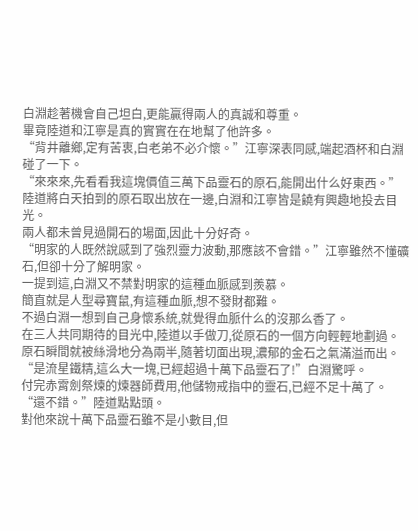白淵趁著機會自己坦白,更能贏得兩人的真誠和尊重。
畢竟陸道和江寧是真的實實在在地幫了他許多。
“背井離鄉,定有苦衷,白老弟不必介懷。”江寧深表同感,端起酒杯和白淵碰了一下。
“來來來,先看看我這塊價值三萬下品靈石的原石,能開出什么好東西。”
陸道將白天拍到的原石取出放在一邊,白淵和江寧皆是饒有興趣地投去目光。
兩人都未曾見過開石的場面,因此十分好奇。
“明家的人既然說感到了強烈靈力波動,那應該不會錯。”江寧雖然不懂礦石,但卻十分了解明家。
一提到這,白淵又不禁對明家的這種血脈感到羨慕。
簡直就是人型尋寶鼠,有這種血脈,想不發財都難。
不過白淵一想到自己身懷系統,就覺得血脈什么的沒那么香了。
在三人共同期待的目光中,陸道以手做刀,從原石的一個方向輕輕地劃過。
原石瞬間就被絲滑地分為兩半,隨著切面出現,濃郁的金石之氣滿溢而出。
“是流星鐵精,這么大一塊,已經超過十萬下品靈石了!”白淵驚呼。
付完赤霄劍祭煉的煉器師費用,他儲物戒指中的靈石,已經不足十萬了。
“還不錯。”陸道點點頭。
對他來說十萬下品靈石雖不是小數目,但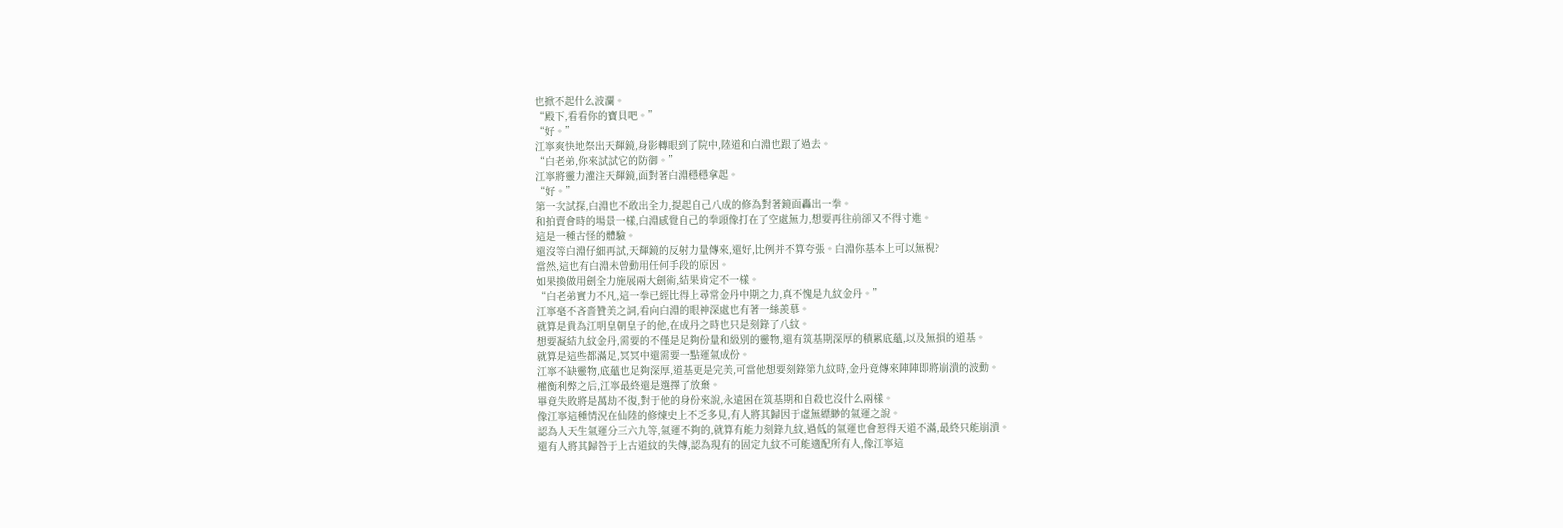也掀不起什么波瀾。
“殿下,看看你的寶貝吧。”
“好。”
江寧爽快地祭出天輝鏡,身影轉眼到了院中,陸道和白淵也跟了過去。
“白老弟,你來試試它的防御。”
江寧將靈力灌注天輝鏡,面對著白淵穩穩拿起。
“好。”
第一次試探,白淵也不敢出全力,提起自己八成的修為對著鏡面轟出一拳。
和拍賣會時的場景一樣,白淵感覺自己的拳頭像打在了空處無力,想要再往前卻又不得寸進。
這是一種古怪的體驗。
還沒等白淵仔細再試,天輝鏡的反射力量傳來,還好,比例并不算夸張。白淵你基本上可以無視?
當然,這也有白淵未曾動用任何手段的原因。
如果換做用劍全力施展兩大劍術,結果肯定不一樣。
“白老弟實力不凡,這一拳已經比得上尋常金丹中期之力,真不愧是九紋金丹。”
江寧毫不吝嗇贊美之詞,看向白淵的眼神深處也有著一絲羨慕。
就算是貴為江明皇朝皇子的他,在成丹之時也只是刻錄了八紋。
想要凝結九紋金丹,需要的不僅是足夠份量和級別的靈物,還有筑基期深厚的積累底蘊,以及無損的道基。
就算是這些都滿足,冥冥中還需要一點運氣成份。
江寧不缺靈物,底蘊也足夠深厚,道基更是完美,可當他想要刻錄第九紋時,金丹竟傳來陣陣即將崩潰的波動。
權衡利弊之后,江寧最終還是選擇了放棄。
畢竟失敗將是萬劫不復,對于他的身份來說,永遠困在筑基期和自殺也沒什么兩樣。
像江寧這種情況在仙陸的修煉史上不乏多見,有人將其歸因于虛無縹緲的氣運之說。
認為人天生氣運分三六九等,氣運不夠的,就算有能力刻錄九紋,過低的氣運也會惹得天道不滿,最終只能崩潰。
還有人將其歸咎于上古道紋的失傳,認為現有的固定九紋不可能適配所有人,像江寧這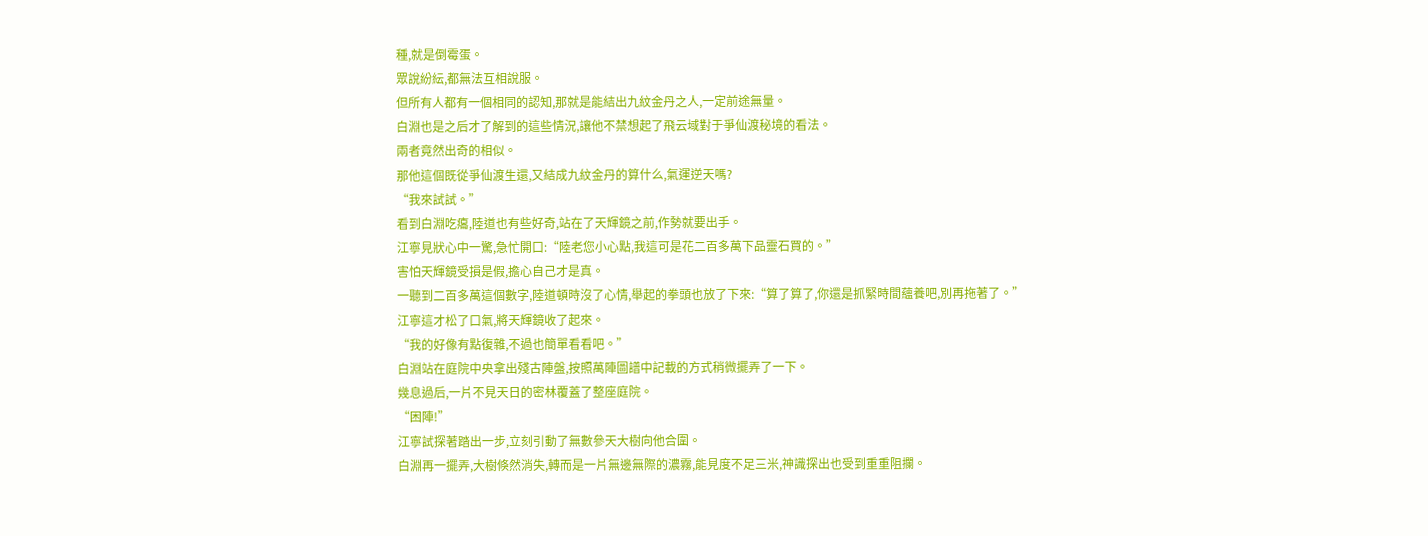種,就是倒霉蛋。
眾說紛紜,都無法互相說服。
但所有人都有一個相同的認知,那就是能結出九紋金丹之人,一定前途無量。
白淵也是之后才了解到的這些情況,讓他不禁想起了飛云域對于爭仙渡秘境的看法。
兩者竟然出奇的相似。
那他這個既從爭仙渡生還,又結成九紋金丹的算什么,氣運逆天嗎?
“我來試試。”
看到白淵吃癟,陸道也有些好奇,站在了天輝鏡之前,作勢就要出手。
江寧見狀心中一驚,急忙開口:“陸老您小心點,我這可是花二百多萬下品靈石買的。”
害怕天輝鏡受損是假,擔心自己才是真。
一聽到二百多萬這個數字,陸道頓時沒了心情,舉起的拳頭也放了下來:“算了算了,你還是抓緊時間蘊養吧,別再拖著了。”
江寧這才松了口氣,將天輝鏡收了起來。
“我的好像有點復雜,不過也簡單看看吧。”
白淵站在庭院中央拿出殘古陣盤,按照萬陣圖譜中記載的方式稍微擺弄了一下。
幾息過后,一片不見天日的密林覆蓋了整座庭院。
“困陣!”
江寧試探著踏出一步,立刻引動了無數參天大樹向他合圍。
白淵再一擺弄,大樹倏然消失,轉而是一片無邊無際的濃霧,能見度不足三米,神識探出也受到重重阻攔。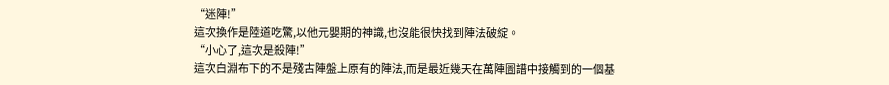“迷陣!”
這次換作是陸道吃驚,以他元嬰期的神識,也沒能很快找到陣法破綻。
“小心了,這次是殺陣!”
這次白淵布下的不是殘古陣盤上原有的陣法,而是最近幾天在萬陣圖譜中接觸到的一個基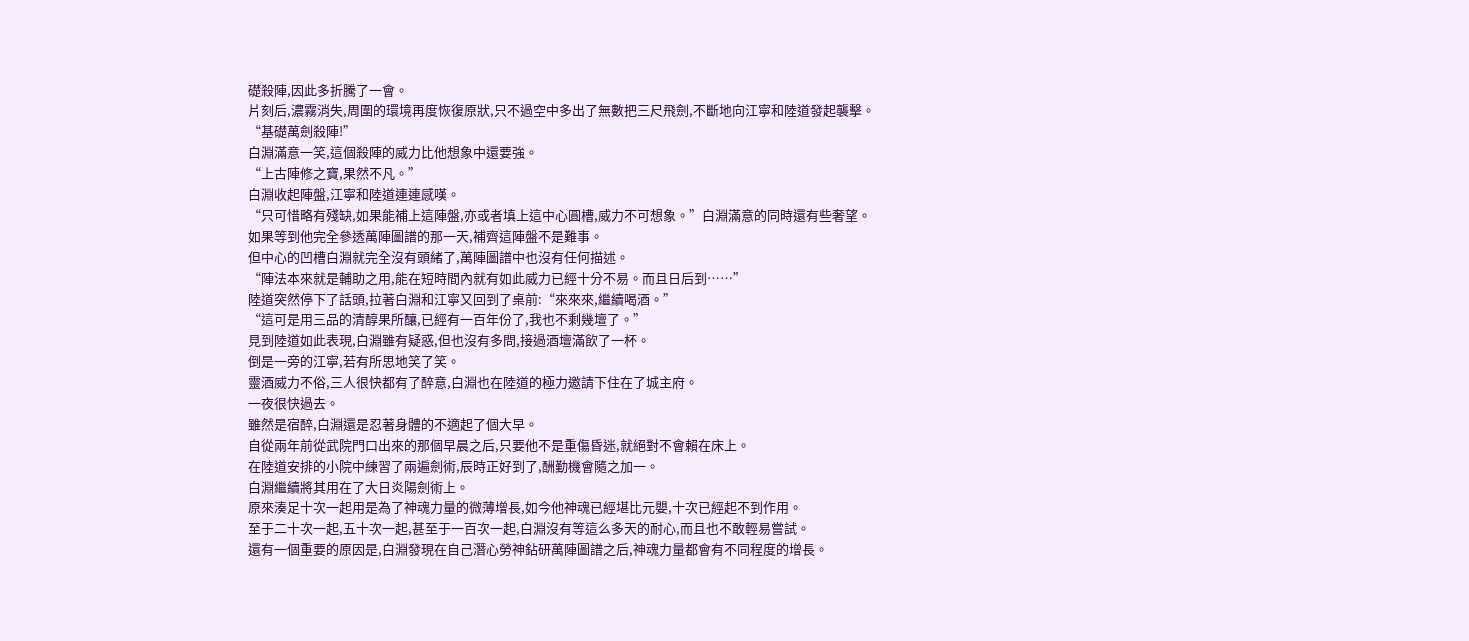礎殺陣,因此多折騰了一會。
片刻后,濃霧消失,周圍的環境再度恢復原狀,只不過空中多出了無數把三尺飛劍,不斷地向江寧和陸道發起襲擊。
“基礎萬劍殺陣!”
白淵滿意一笑,這個殺陣的威力比他想象中還要強。
“上古陣修之寶,果然不凡。”
白淵收起陣盤,江寧和陸道連連感嘆。
“只可惜略有殘缺,如果能補上這陣盤,亦或者填上這中心圓槽,威力不可想象。”白淵滿意的同時還有些奢望。
如果等到他完全參透萬陣圖譜的那一天,補齊這陣盤不是難事。
但中心的凹槽白淵就完全沒有頭緒了,萬陣圖譜中也沒有任何描述。
“陣法本來就是輔助之用,能在短時間內就有如此威力已經十分不易。而且日后到……”
陸道突然停下了話頭,拉著白淵和江寧又回到了桌前:“來來來,繼續喝酒。”
“這可是用三品的清醇果所釀,已經有一百年份了,我也不剩幾壇了。”
見到陸道如此表現,白淵雖有疑惑,但也沒有多問,接過酒壇滿飲了一杯。
倒是一旁的江寧,若有所思地笑了笑。
靈酒威力不俗,三人很快都有了醉意,白淵也在陸道的極力邀請下住在了城主府。
一夜很快過去。
雖然是宿醉,白淵還是忍著身體的不適起了個大早。
自從兩年前從武院門口出來的那個早晨之后,只要他不是重傷昏迷,就絕對不會賴在床上。
在陸道安排的小院中練習了兩遍劍術,辰時正好到了,酬勤機會隨之加一。
白淵繼續將其用在了大日炎陽劍術上。
原來湊足十次一起用是為了神魂力量的微薄增長,如今他神魂已經堪比元嬰,十次已經起不到作用。
至于二十次一起,五十次一起,甚至于一百次一起,白淵沒有等這么多天的耐心,而且也不敢輕易嘗試。
還有一個重要的原因是,白淵發現在自己潛心勞神鉆研萬陣圖譜之后,神魂力量都會有不同程度的增長。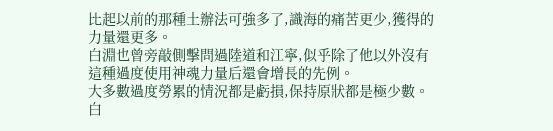比起以前的那種土辦法可強多了,識海的痛苦更少,獲得的力量還更多。
白淵也曾旁敲側擊問過陸道和江寧,似乎除了他以外沒有這種過度使用神魂力量后還會增長的先例。
大多數過度勞累的情況都是虧損,保持原狀都是極少數。
白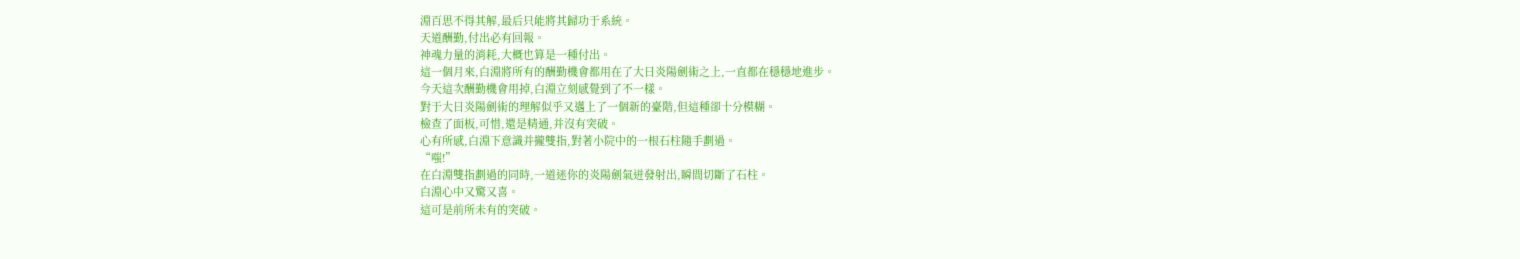淵百思不得其解,最后只能將其歸功于系統。
天道酬勤,付出必有回報。
神魂力量的消耗,大概也算是一種付出。
這一個月來,白淵將所有的酬勤機會都用在了大日炎陽劍術之上,一直都在穩穩地進步。
今天這次酬勤機會用掉,白淵立刻感覺到了不一樣。
對于大日炎陽劍術的理解似乎又邁上了一個新的臺階,但這種卻十分模糊。
檢查了面板,可惜,還是精通,并沒有突破。
心有所感,白淵下意識并攏雙指,對著小院中的一根石柱隨手劃過。
“嗤!”
在白淵雙指劃過的同時,一道迷你的炎陽劍氣迸發射出,瞬間切斷了石柱。
白淵心中又驚又喜。
這可是前所未有的突破。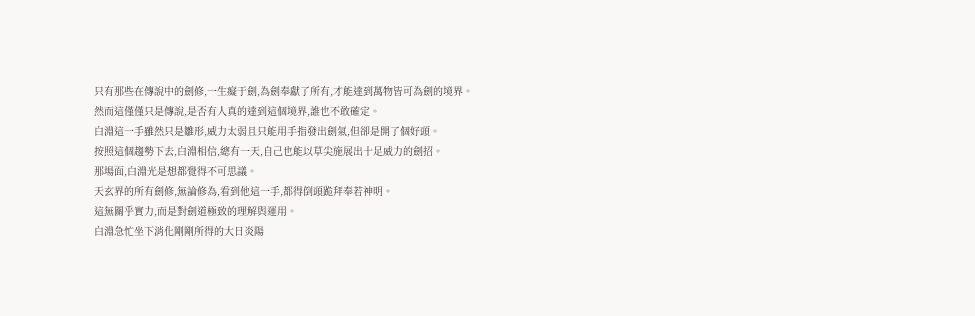只有那些在傳說中的劍修,一生癡于劍,為劍奉獻了所有,才能達到萬物皆可為劍的境界。
然而這僅僅只是傳說,是否有人真的達到這個境界,誰也不敢確定。
白淵這一手雖然只是雛形,威力太弱且只能用手指發出劍氣,但卻是開了個好頭。
按照這個趨勢下去,白淵相信,總有一天,自己也能以草尖施展出十足威力的劍招。
那場面,白淵光是想都覺得不可思議。
天玄界的所有劍修,無論修為,看到他這一手,都得倒頭跪拜奉若神明。
這無關乎實力,而是對劍道極致的理解與運用。
白淵急忙坐下消化剛剛所得的大日炎陽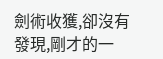劍術收獲,卻沒有發現,剛才的一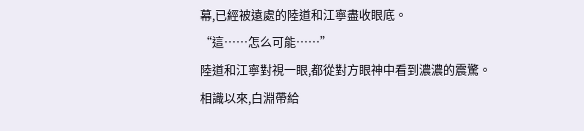幕,已經被遠處的陸道和江寧盡收眼底。
“這……怎么可能……”
陸道和江寧對視一眼,都從對方眼神中看到濃濃的震驚。
相識以來,白淵帶給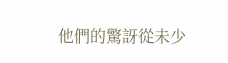他們的驚訝從未少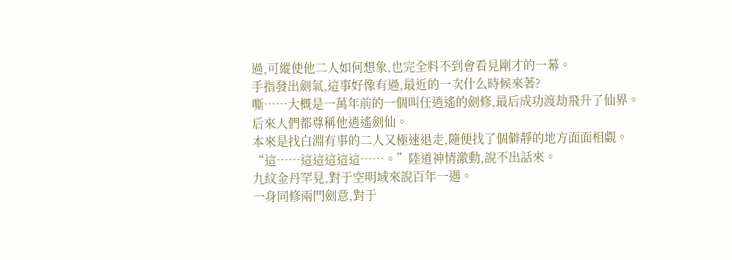過,可縱使他二人如何想象,也完全料不到會看見剛才的一幕。
手指發出劍氣,這事好像有過,最近的一次什么時候來著?
嘶……大概是一萬年前的一個叫任逍遙的劍修,最后成功渡劫飛升了仙界。
后來人們都尊稱他逍遙劍仙。
本來是找白淵有事的二人又極速退走,隨便找了個僻靜的地方面面相覷。
“這……這這這這這……。”陸道神情激動,說不出話來。
九紋金丹罕見,對于空明域來說百年一遇。
一身同修兩門劍意,對于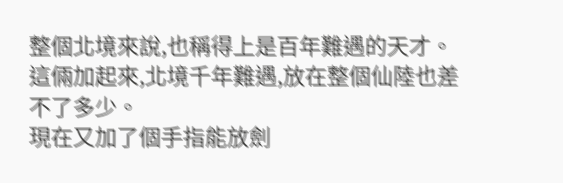整個北境來說,也稱得上是百年難遇的天才。
這倆加起來,北境千年難遇,放在整個仙陸也差不了多少。
現在又加了個手指能放劍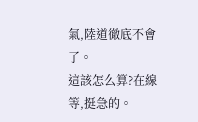氣,陸道徹底不會了。
這該怎么算?在線等,挺急的。